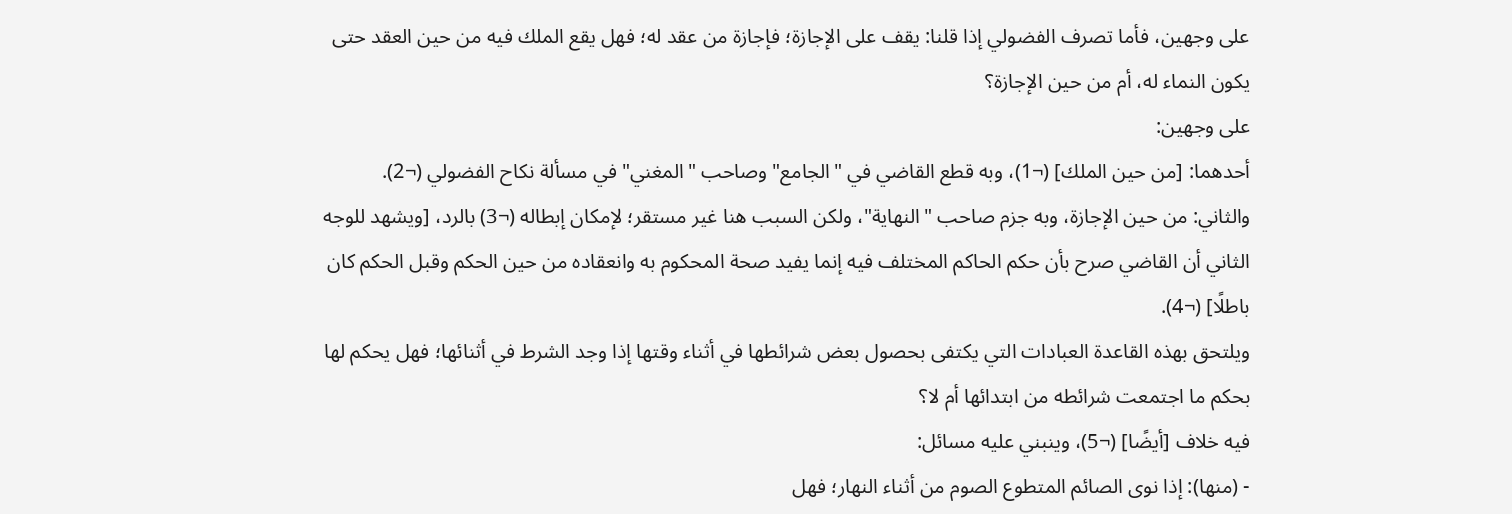على وجهين، فأما تصرف الفضولي إذا قلنا: يقف على الإجازة؛ فإجازة من عقد له؛ فهل يقع الملك فيه من حين العقد حتى يكون النماء له، أم من حين الإجازة؟
على وجهين:
أحدهما: [من حين الملك] (¬1)، وبه قطع القاضي في "الجامع" وصاحب "المغني" في مسألة نكاح الفضولي (¬2).
والثاني: من حين الإجازة، وبه جزم صاحب "النهاية"، ولكن السبب هنا غير مستقر؛ لإمكان إبطاله (¬3) بالرد، [ويشهد للوجه الثاني أن القاضي صرح بأن حكم الحاكم المختلف فيه إنما يفيد صحة المحكوم به وانعقاده من حين الحكم وقبل الحكم كان باطلًا] (¬4).
ويلتحق بهذه القاعدة العبادات التي يكتفى بحصول بعض شرائطها في أثناء وقتها إذا وجد الشرط في أثنائها؛ فهل يحكم لها بحكم ما اجتمعت شرائطه من ابتدائها أم لا؟
فيه خلاف [أيضًا] (¬5)، وينبني عليه مسائل:
- (منها): إذا نوى الصائم المتطوع الصوم من أثناء النهار؛ فهل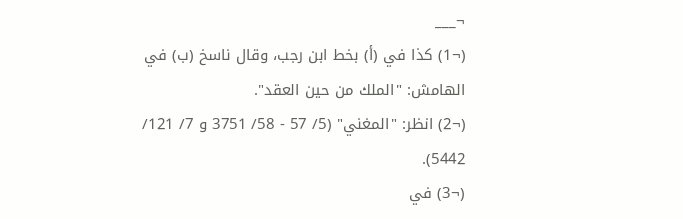¬___
(¬1) كذا في (أ) بخط ابن رجب، وقال ناسخ (ب) في الهامش: "الملك من حين العقد".
(¬2) انظر: "المغني" (5/ 57 - 58/ 3751 و 7/ 121/ 5442).
(¬3) في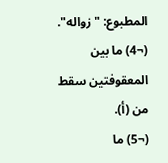المطبوع: "زواله".
(¬4) ما بين المعقوفتين سقط من (أ).
(¬5) ما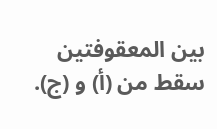بين المعقوفتين سقط من (أ) و (ج).